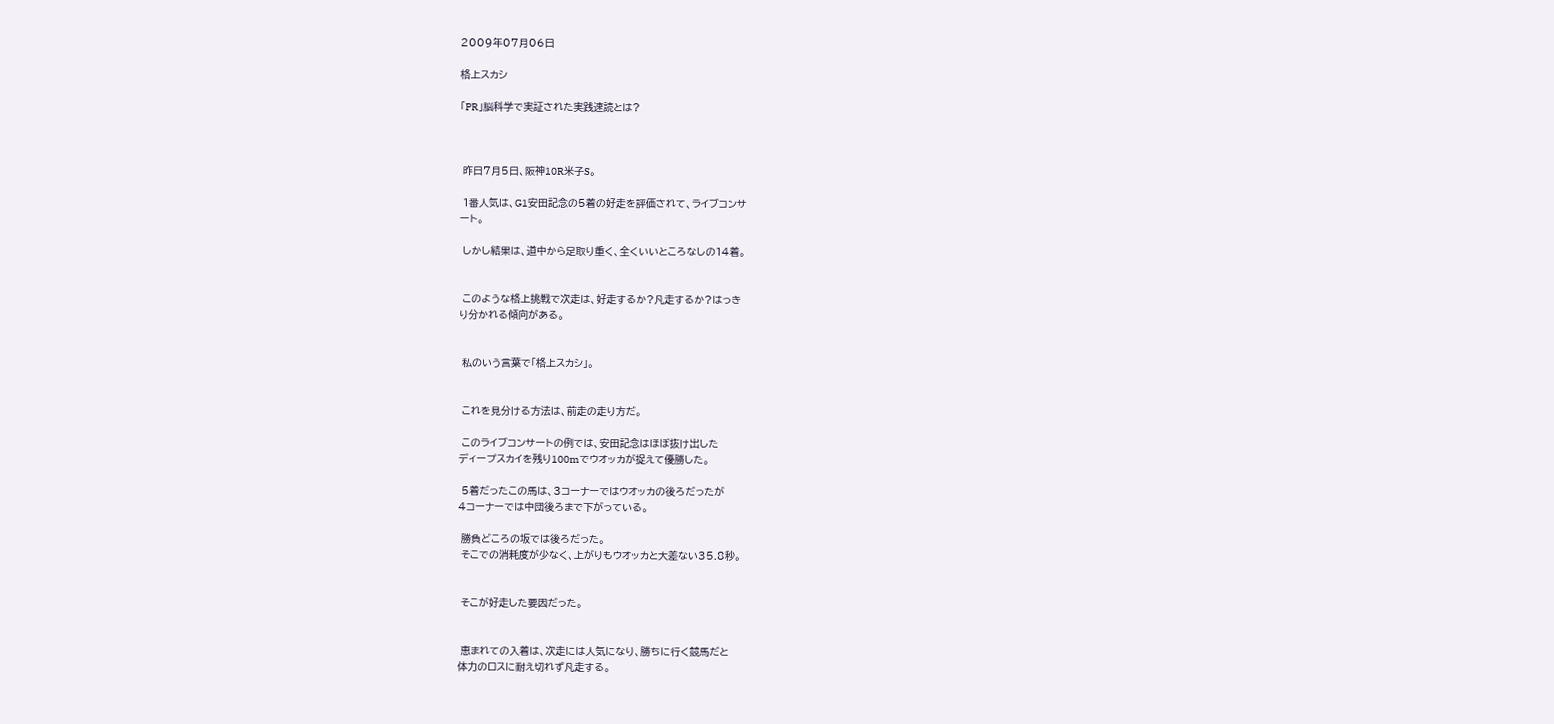2009年07月06日

格上スカシ

「PR」脳科学で実証された実践速読とは?



 昨日7月5日、阪神10R米子S。

 1番人気は、G1安田記念の5着の好走を評価されて、ライブコンサ
ート。

 しかし結果は、道中から足取り重く、全くいいところなしの14着。


 このような格上挑戦で次走は、好走するか?凡走するか?はっき
り分かれる傾向がある。


 私のいう言葉で「格上スカシ」。


 これを見分ける方法は、前走の走り方だ。

 このライブコンサートの例では、安田記念はほぼ抜け出した
ディープスカイを残り100mでウオッカが捉えて優勝した。

 5着だったこの馬は、3コーナーではウオッカの後ろだったが
4コーナーでは中団後ろまで下がっている。

 勝負どころの坂では後ろだった。
 そこでの消耗度が少なく、上がりもウオッカと大差ない35.8秒。


 そこが好走した要因だった。


 恵まれての入着は、次走には人気になり、勝ちに行く競馬だと
体力のロスに耐え切れず凡走する。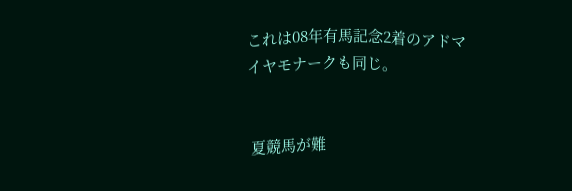これは08年有馬記念2着のアドマイヤモナークも同じ。


 夏競馬が難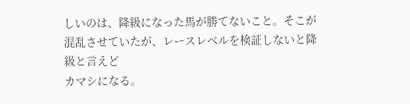しいのは、降級になった馬が勝てないこと。そこが
混乱させていたが、レースレベルを検証しないと降級と言えど
カマシになる。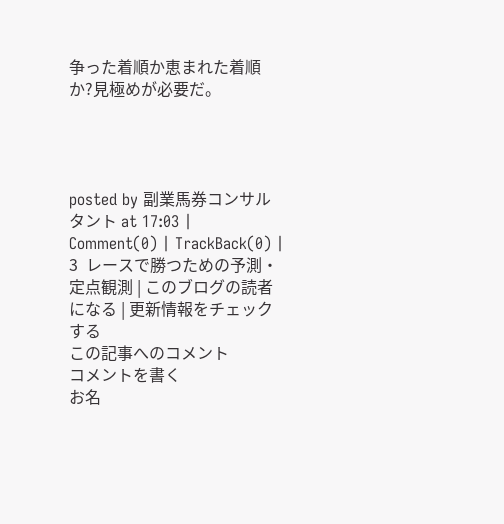争った着順か恵まれた着順か?見極めが必要だ。




posted by 副業馬券コンサルタント at 17:03 | Comment(0) | TrackBack(0) | 3  レースで勝つための予測・定点観測 | このブログの読者になる | 更新情報をチェックする
この記事へのコメント
コメントを書く
お名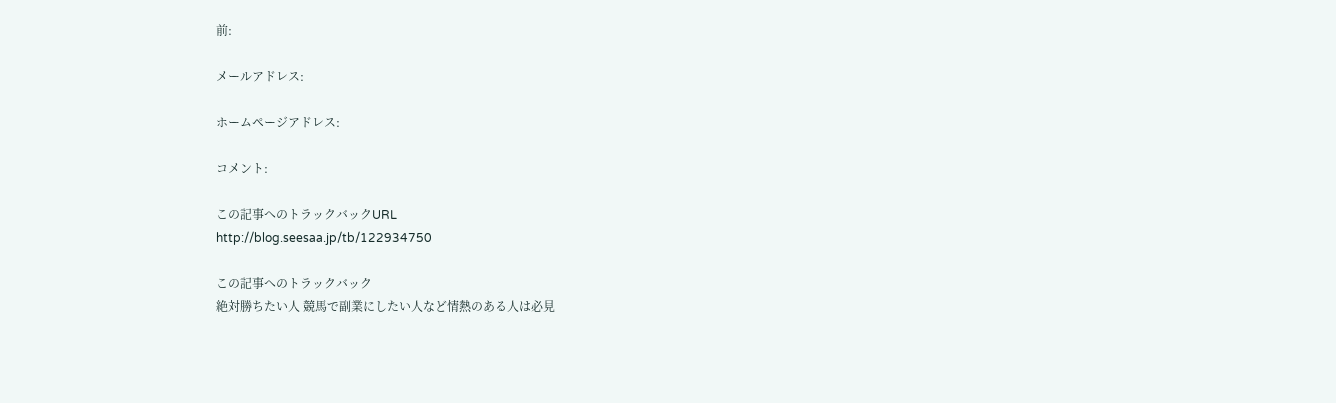前:

メールアドレス:

ホームページアドレス:

コメント:

この記事へのトラックバックURL
http://blog.seesaa.jp/tb/122934750

この記事へのトラックバック
絶対勝ちたい人 競馬で副業にしたい人など情熱のある人は必見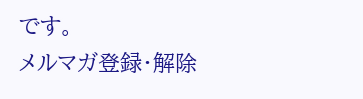です。
メルマガ登録・解除